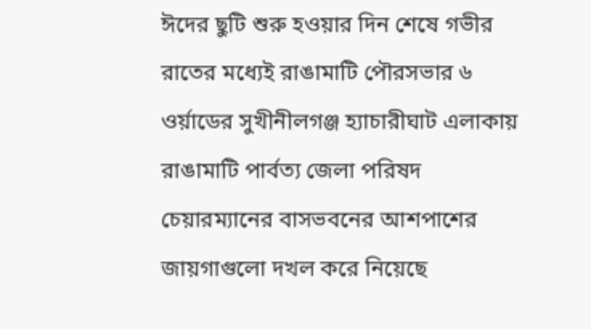ঈদের ছুটি শুরু হওয়ার দিন শেষে গভীর রাতের মধ্যেই রাঙামাটি পৌরসভার ৬ ওর্য়াডের সুখীনীলগঞ্জ হ্যাচারীঘাট এলাকায় রাঙামাটি পার্বত্য জেলা পরিষদ চেয়ারম্যানের বাসভবনের আশপাশের জায়গাগুলো দখল করে নিয়েছে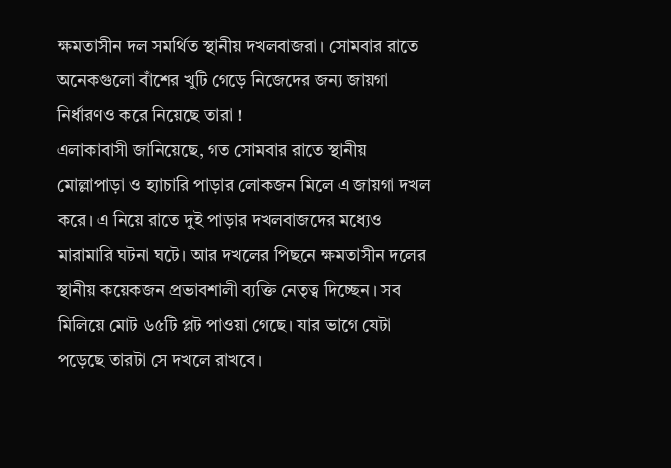ক্ষমতাসীন দল সমর্থিত স্থানীয় দখলবাজরা। সোমবার রাতে অনেকগুলো বাঁশের খুটি গেড়ে নিজেদের জন্য জায়গা নির্ধারণও করে নিয়েছে তারা !
এলাকাবাসী জানিয়েছে, গত সোমবার রাতে স্থানীয় মোল্লাপাড়া ও হ্যাচারি পাড়ার লোকজন মিলে এ জায়গা দখল করে। এ নিয়ে রাতে দুই পাড়ার দখলবাজদের মধ্যেও মারামারি ঘটনা ঘটে। আর দখলের পিছনে ক্ষমতাসীন দলের স্থানীয় কয়েকজন প্রভাবশালী ব্যক্তি নেতৃত্ব দিচ্ছেন। সব মিলিয়ে মোট ৬৫টি প্লট পাওয়া গেছে। যার ভাগে যেটা পড়েছে তারটা সে দখলে রাখবে।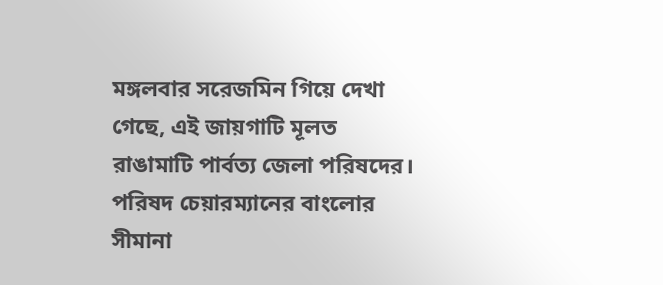মঙ্গলবার সরেজমিন গিয়ে দেখা গেছে, এই জায়গাটি মূলত রাঙামাটি পার্বত্য জেলা পরিষদের। পরিষদ চেয়ারম্যানের বাংলোর সীমানা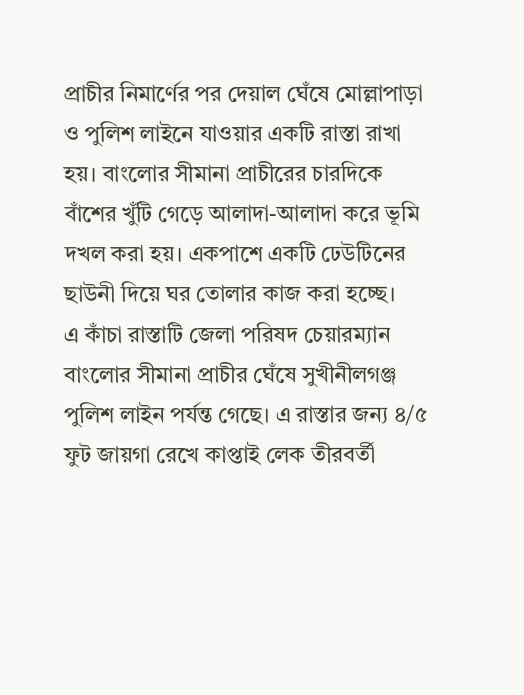প্রাচীর নিমার্ণের পর দেয়াল ঘেঁষে মোল্লাপাড়া ও পুলিশ লাইনে যাওয়ার একটি রাস্তা রাখা হয়। বাংলোর সীমানা প্রাচীরের চারদিকে বাঁশের খুঁটি গেড়ে আলাদা-আলাদা করে ভূমি দখল করা হয়। একপাশে একটি ঢেউটিনের ছাউনী দিয়ে ঘর তোলার কাজ করা হচ্ছে।
এ কাঁচা রাস্তাটি জেলা পরিষদ চেয়ারম্যান বাংলোর সীমানা প্রাচীর ঘেঁষে সুখীনীলগঞ্জ পুলিশ লাইন পর্যন্ত গেছে। এ রাস্তার জন্য ৪/৫ ফুট জায়গা রেখে কাপ্তাই লেক তীরবর্তী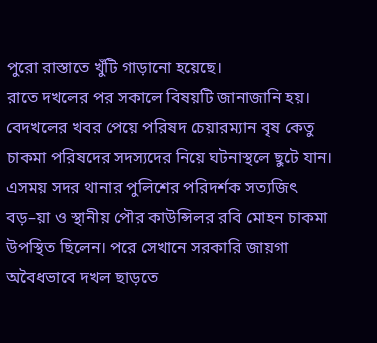পুরো রাস্তাতে খুঁটি গাড়ানো হয়েছে।
রাতে দখলের পর সকালে বিষয়টি জানাজানি হয়। বেদখলের খবর পেয়ে পরিষদ চেয়ারম্যান বৃষ কেতু চাকমা পরিষদের সদস্যদের নিয়ে ঘটনাস্থলে ছুটে যান। এসময় সদর থানার পুলিশের পরিদর্শক সত্যজিৎ বড়–য়া ও স্থানীয় পৌর কাউন্সিলর রবি মোহন চাকমা উপস্থিত ছিলেন। পরে সেখানে সরকারি জায়গা অবৈধভাবে দখল ছাড়তে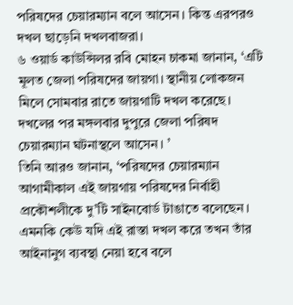পরিষদের চেয়ারম্যান বলে আসেন। কিন্ত এরপরও দখল ছাড়েনি দখলবাজরা।
৬ ওয়ার্ড কাউন্সিলর রবি মোহন চাকমা জানান, ‘এটি মূলত জেলা পরিষদের জায়গা। স্থানীয় লোকজন মিলে সোমবার রাতে জায়গাটি দখল করেছে। দখলের পর মঙ্গলবার দুপুরে জেলা পরিষদ চেয়ারম্যান ঘটনাস্থলে আসেন। ’
তিনি আরও জানান, ‘পরিষদের চেয়ারম্যান আগামীকাল এই জায়গায় পরিষদের নির্বাহী প্রকৌশলীকে দু’টি সাইনবোর্ড টাঙাতে বলেছেন। এমনকি কেউ যদি এই রাস্তা দখল করে তখন তাঁর আইনানুগ ব্যবস্থা নেয়া হবে বলে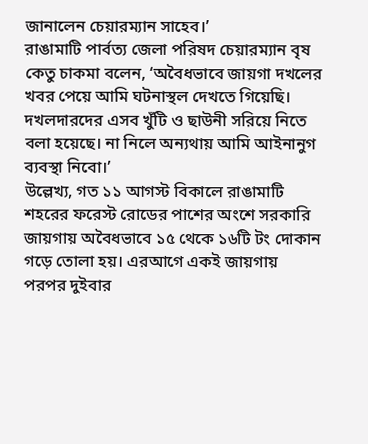জানালেন চেয়ারম্যান সাহেব।’
রাঙামাটি পার্বত্য জেলা পরিষদ চেয়ারম্যান বৃষ কেতু চাকমা বলেন, ‘অবৈধভাবে জায়গা দখলের খবর পেয়ে আমি ঘটনাস্থল দেখতে গিয়েছি। দখলদারদের এসব খুঁটি ও ছাউনী সরিয়ে নিতে বলা হয়েছে। না নিলে অন্যথায় আমি আইনানুগ ব্যবস্থা নিবো।’
উল্লেখ্য, গত ১১ আগস্ট বিকালে রাঙামাটি শহরের ফরেস্ট রোডের পাশের অংশে সরকারি জায়গায় অবৈধভাবে ১৫ থেকে ১৬টি টং দোকান গড়ে তোলা হয়। এরআগে একই জায়গায় পরপর দুইবার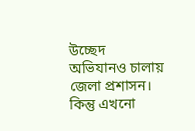উচ্ছেদ অভিযানও চালায় জেলা প্রশাসন। কিন্তু এখনো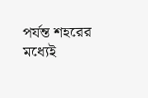পর্যন্ত শহরের মধ্যেই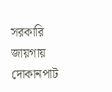সরকারি জায়গায় দোকানপাট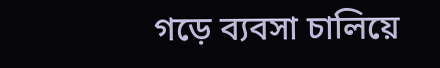গড়ে ব্যবসা চালিয়ে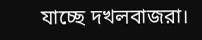যাচ্ছে দখলবাজরা।